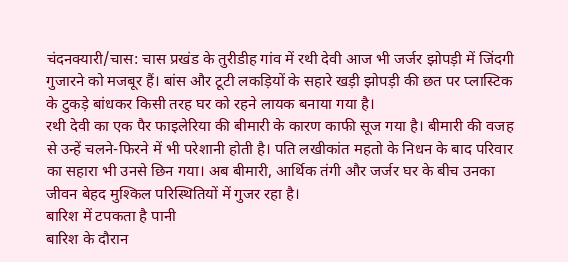चंदनक्यारी/चास: चास प्रखंड के तुरीडीह गांव में रथी देवी आज भी जर्जर झोपड़ी में जिंदगी गुजारने को मजबूर हैं। बांस और टूटी लकड़ियों के सहारे खड़ी झोपड़ी की छत पर प्लास्टिक के टुकड़े बांधकर किसी तरह घर को रहने लायक बनाया गया है।
रथी देवी का एक पैर फाइलेरिया की बीमारी के कारण काफी सूज गया है। बीमारी की वजह से उन्हें चलने-फिरने में भी परेशानी होती है। पति लखीकांत महतो के निधन के बाद परिवार का सहारा भी उनसे छिन गया। अब बीमारी, आर्थिक तंगी और जर्जर घर के बीच उनका जीवन बेहद मुश्किल परिस्थितियों में गुजर रहा है।
बारिश में टपकता है पानी
बारिश के दौरान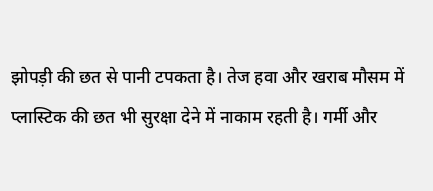झोपड़ी की छत से पानी टपकता है। तेज हवा और खराब मौसम में प्लास्टिक की छत भी सुरक्षा देने में नाकाम रहती है। गर्मी और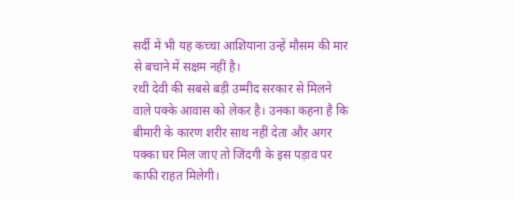सर्दी में भी यह कच्चा आशियाना उन्हें मौसम की मार से बचाने में सक्षम नहीं है।
रथी देवी की सबसे बड़ी उम्मीद सरकार से मिलने वाले पक्के आवास को लेकर है। उनका कहना है कि बीमारी के कारण शरीर साथ नहीं देता और अगर पक्का घर मिल जाए तो जिंदगी के इस पड़ाव पर काफी राहत मिलेगी।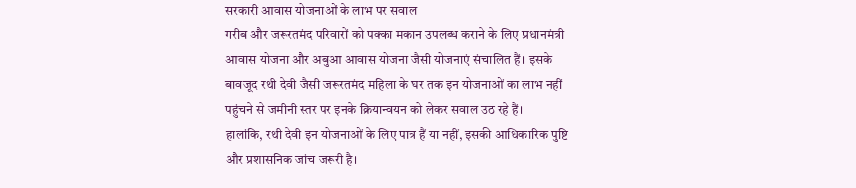सरकारी आवास योजनाओं के लाभ पर सवाल
गरीब और जरूरतमंद परिवारों को पक्का मकान उपलब्ध कराने के लिए प्रधानमंत्री आवास योजना और अबुआ आवास योजना जैसी योजनाएं संचालित हैं। इसके बावजूद रथी देवी जैसी जरूरतमंद महिला के घर तक इन योजनाओं का लाभ नहीं पहुंचने से जमीनी स्तर पर इनके क्रियान्वयन को लेकर सवाल उठ रहे हैं।
हालांकि, रथी देवी इन योजनाओं के लिए पात्र हैं या नहीं, इसकी आधिकारिक पुष्टि और प्रशासनिक जांच जरूरी है।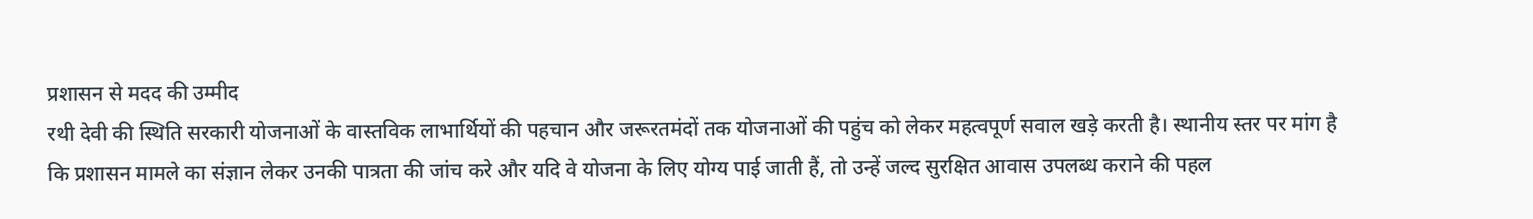प्रशासन से मदद की उम्मीद
रथी देवी की स्थिति सरकारी योजनाओं के वास्तविक लाभार्थियों की पहचान और जरूरतमंदों तक योजनाओं की पहुंच को लेकर महत्वपूर्ण सवाल खड़े करती है। स्थानीय स्तर पर मांग है कि प्रशासन मामले का संज्ञान लेकर उनकी पात्रता की जांच करे और यदि वे योजना के लिए योग्य पाई जाती हैं, तो उन्हें जल्द सुरक्षित आवास उपलब्ध कराने की पहल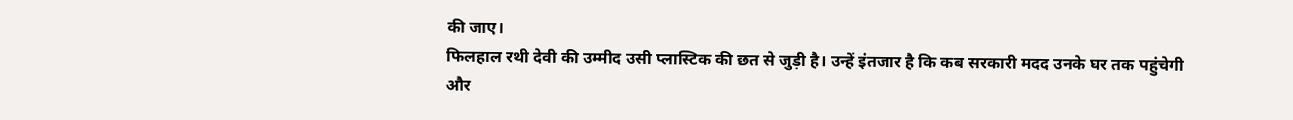की जाए।
फिलहाल रथी देवी की उम्मीद उसी प्लास्टिक की छत से जुड़ी है। उन्हें इंतजार है कि कब सरकारी मदद उनके घर तक पहुंचेगी और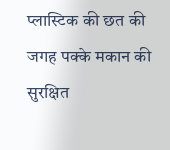प्लास्टिक की छत की जगह पक्के मकान की सुरक्षित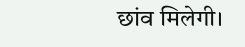छांव मिलेगी।